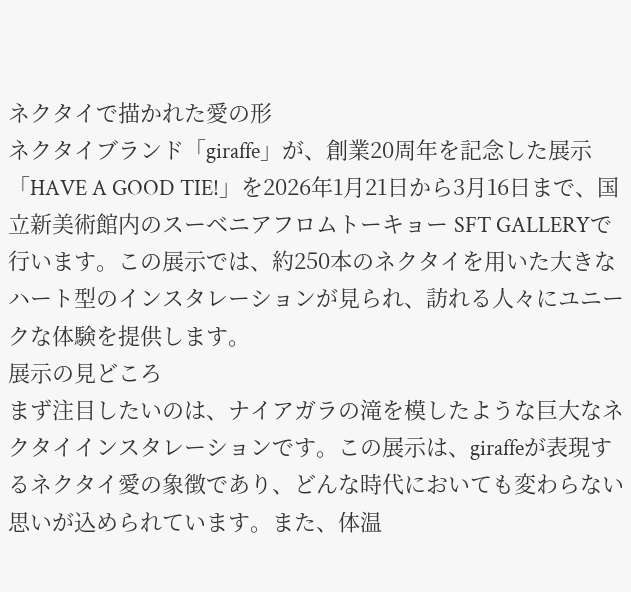ネクタイで描かれた愛の形
ネクタイブランド「giraffe」が、創業20周年を記念した展示「HAVE A GOOD TIE!」を2026年1月21日から3月16日まで、国立新美術館内のスーベニアフロムトーキョー SFT GALLERYで行います。この展示では、約250本のネクタイを用いた大きなハート型のインスタレーションが見られ、訪れる人々にユニークな体験を提供します。
展示の見どころ
まず注目したいのは、ナイアガラの滝を模したような巨大なネクタイインスタレーションです。この展示は、giraffeが表現するネクタイ愛の象徴であり、どんな時代においても変わらない思いが込められています。また、体温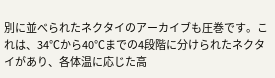別に並べられたネクタイのアーカイブも圧巻です。これは、34℃から40℃までの4段階に分けられたネクタイがあり、各体温に応じた高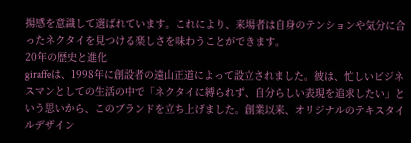揚感を意識して選ばれています。これにより、来場者は自身のテンションや気分に合ったネクタイを見つける楽しさを味わうことができます。
20年の歴史と進化
giraffeは、1998年に創設者の遠山正道によって設立されました。彼は、忙しいビジネスマンとしての生活の中で「ネクタイに縛られず、自分らしい表現を追求したい」という思いから、このブランドを立ち上げました。創業以来、オリジナルのテキスタイルデザイン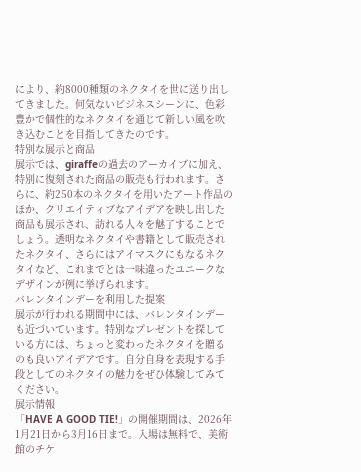により、約8000種類のネクタイを世に送り出してきました。何気ないビジネスシーンに、色彩豊かで個性的なネクタイを通じて新しい風を吹き込むことを目指してきたのです。
特別な展示と商品
展示では、giraffeの過去のアーカイブに加え、特別に復刻された商品の販売も行われます。さらに、約250本のネクタイを用いたアート作品のほか、クリエイティブなアイデアを映し出した商品も展示され、訪れる人々を魅了することでしょう。透明なネクタイや書籍として販売されたネクタイ、さらにはアイマスクにもなるネクタイなど、これまでとは一味違ったユニークなデザインが例に挙げられます。
バレンタインデーを利用した提案
展示が行われる期間中には、バレンタインデーも近づいています。特別なプレゼントを探している方には、ちょっと変わったネクタイを贈るのも良いアイデアです。自分自身を表現する手段としてのネクタイの魅力をぜひ体験してみてください。
展示情報
「HAVE A GOOD TIE!」の開催期間は、2026年1月21日から3月16日まで。入場は無料で、美術館のチケ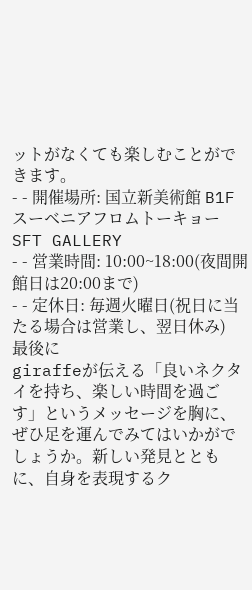ットがなくても楽しむことができます。
- - 開催場所: 国立新美術館 B1F スーベニアフロムトーキョー SFT GALLERY
- - 営業時間: 10:00~18:00(夜間開館日は20:00まで)
- - 定休日: 毎週火曜日(祝日に当たる場合は営業し、翌日休み)
最後に
giraffeが伝える「良いネクタイを持ち、楽しい時間を過ごす」というメッセージを胸に、ぜひ足を運んでみてはいかがでしょうか。新しい発見とともに、自身を表現するク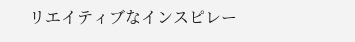リエイティブなインスピレー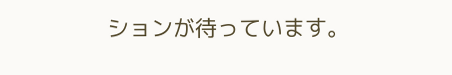ションが待っています。